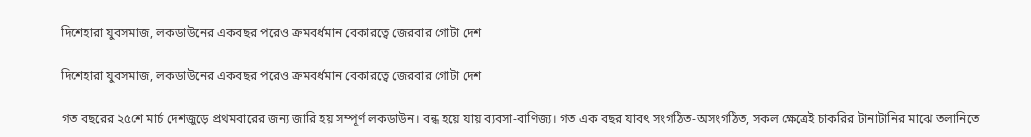দিশেহারা যুবসমাজ, লকডাউনের একবছর পরেও ক্রমবর্ধমান বেকারত্বে জেরবার গোটা দেশ

দিশেহারা যুবসমাজ, লকডাউনের একবছর পরেও ক্রমবর্ধমান বেকারত্বে জেরবার গোটা দেশ

গত বছরের ২৫শে মার্চ দেশজুড়ে প্রথমবারের জন্য জারি হয় সম্পূর্ণ লকডাউন। বন্ধ হয়ে যায় ব্যবসা-বাণিজ্য। গত এক বছর যাবৎ সংগঠিত-অসংগঠিত, সকল ক্ষেত্রেই চাকরির টানাটানির মাঝে তলানিতে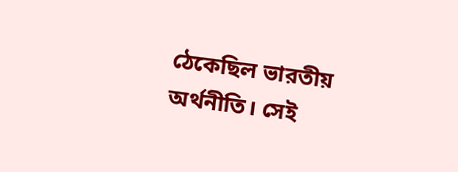ঠেকেছিল ভারতীয় অর্থনীতি। সেই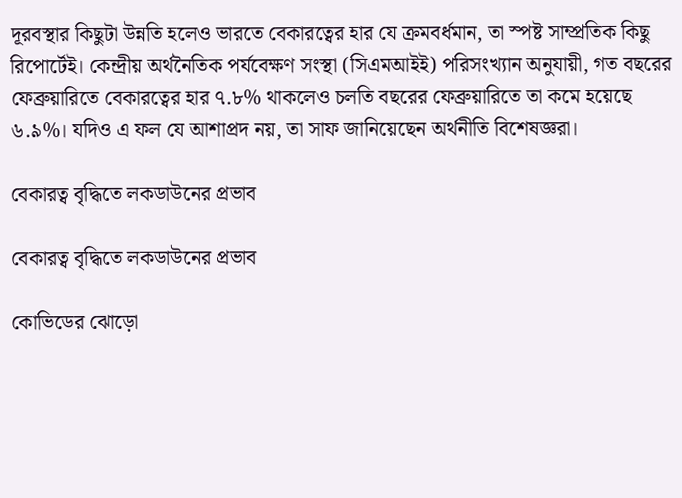দূরবস্থার কিছুটা উন্নতি হলেও ভারতে বেকারত্বের হার যে ক্রমবর্ধমান, তা স্পষ্ট সাম্প্রতিক কিছু রিপোর্টেই। কেন্দ্রীয় অর্থনৈতিক পর্যবেক্ষণ সংস্থা (সিএমআইই) পরিসংখ্যান অনুযায়ী, গত বছরের ফেব্রুয়ারিতে বেকারত্বের হার ৭.৮% থাকলেও চলতি বছরের ফেব্রুয়ারিতে তা কমে হয়েছে ৬.৯%। যদিও এ ফল যে আশাপ্রদ নয়, তা সাফ জানিয়েছেন অর্থনীতি বিশেষজ্ঞরা।

বেকারত্ব বৃদ্ধিতে লকডাউনের প্রভাব

বেকারত্ব বৃদ্ধিতে লকডাউনের প্রভাব

কোভিডের ঝোড়ো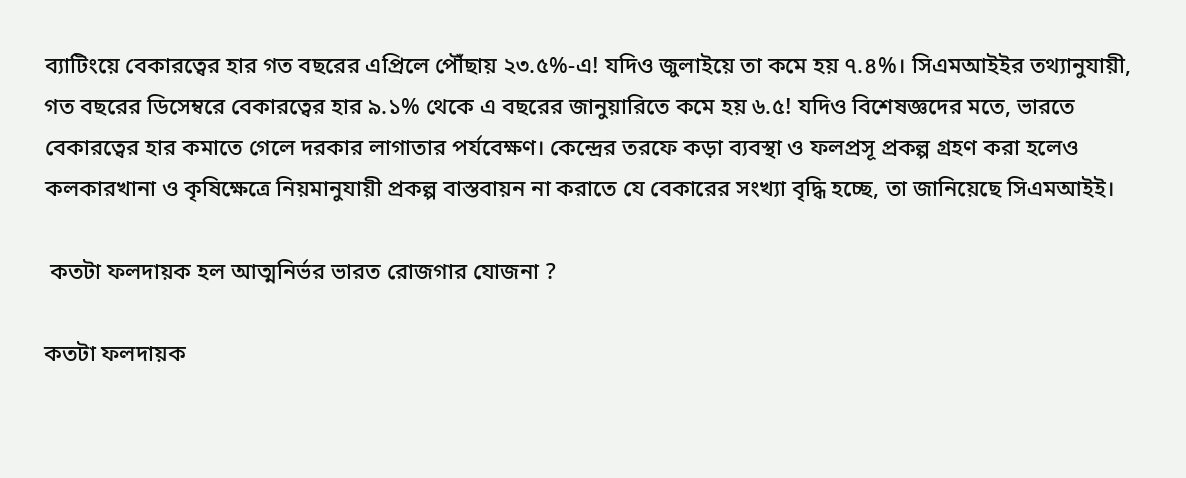ব্যাটিংয়ে বেকারত্বের হার গত বছরের এপ্রিলে পৌঁছায় ২৩.৫%-এ! যদিও জুলাইয়ে তা কমে হয় ৭.৪%। সিএমআইইর তথ্যানুযায়ী, গত বছরের ডিসেম্বরে বেকারত্বের হার ৯.১% থেকে এ বছরের জানুয়ারিতে কমে হয় ৬.৫! যদিও বিশেষজ্ঞদের মতে, ভারতে বেকারত্বের হার কমাতে গেলে দরকার লাগাতার পর্যবেক্ষণ। কেন্দ্রের তরফে কড়া ব্যবস্থা ও ফলপ্রসূ প্রকল্প গ্রহণ করা হলেও কলকারখানা ও কৃষিক্ষেত্রে নিয়মানুযায়ী প্রকল্প বাস্তবায়ন না করাতে যে বেকারের সংখ্যা বৃদ্ধি হচ্ছে, তা জানিয়েছে সিএমআইই।

 কতটা ফলদায়ক হল আত্মনির্ভর ভারত রোজগার যোজনা ?

কতটা ফলদায়ক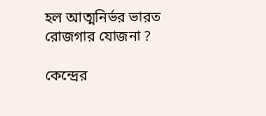হল আত্মনির্ভর ভারত রোজগার যোজনা ?

কেন্দ্রের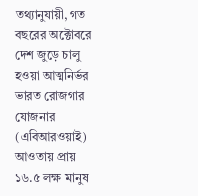তথ্যানুযায়ী, গত বছরের অক্টোবরে দেশ জুড়ে চালু হওয়া আত্মনির্ভর ভারত রোজগার যোজনার (এবিআরওয়াই) আওতায় প্রায় ১৬.৫ লক্ষ মানুষ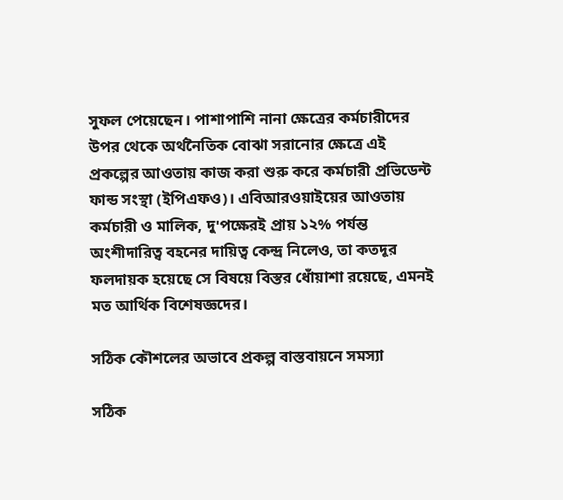সুফল পেয়েছেন। পাশাপাশি নানা ক্ষেত্রের কর্মচারীদের উপর থেকে অর্থনৈতিক বোঝা সরানোর ক্ষেত্রে এই প্রকল্পের আওতায় কাজ করা শুরু করে কর্মচারী প্রভিডেন্ট ফান্ড সংস্থা (ইপিএফও)। এবিআরওয়াইয়ের আওতায় কর্মচারী ও মালিক, দু'পক্ষেরই প্রায় ১২% পর্যন্ত অংশীদারিত্ব বহনের দায়িত্ব কেন্দ্র নিলেও, তা কতদূর ফলদায়ক হয়েছে সে বিষয়ে বিস্তর ধোঁয়াশা রয়েছে, এমনই মত আর্থিক বিশেষজ্ঞদের।

সঠিক কৌশলের অভাবে প্রকল্প বাস্তবায়নে সমস্যা

সঠিক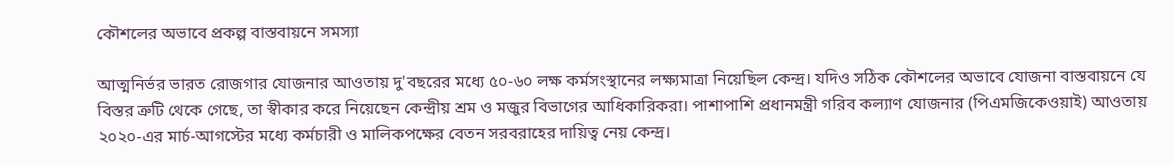কৌশলের অভাবে প্রকল্প বাস্তবায়নে সমস্যা

আত্মনির্ভর ভারত রোজগার যোজনার আওতায় দু'বছরের মধ্যে ৫০-৬০ লক্ষ কর্মসংস্থানের লক্ষ্যমাত্রা নিয়েছিল কেন্দ্র। যদিও সঠিক কৌশলের অভাবে যোজনা বাস্তবায়নে যে বিস্তর ত্রুটি থেকে গেছে, তা স্বীকার করে নিয়েছেন কেন্দ্রীয় শ্রম ও মজুর বিভাগের আধিকারিকরা। পাশাপাশি প্রধানমন্ত্রী গরিব কল্যাণ যোজনার (পিএমজিকেওয়াই) আওতায় ২০২০-এর মার্চ-আগস্টের মধ্যে কর্মচারী ও মালিকপক্ষের বেতন সরবরাহের দায়িত্ব নেয় কেন্দ্র।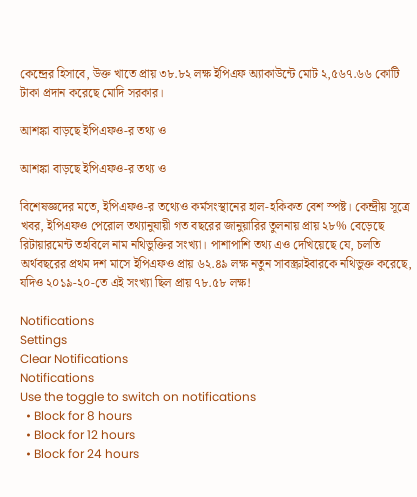কেন্দ্রের হিসাবে, উক্ত খাতে প্রায় ৩৮.৮২ লক্ষ ইপিএফ অ্যাকাউন্টে মোট ২,৫৬৭.৬৬ কোটি টাকা প্রদান করেছে মোদি সরকার।

আশঙ্কা বাড়ছে ইপিএফও-র তথ্য ও

আশঙ্কা বাড়ছে ইপিএফও-র তথ্য ও

বিশেষজ্ঞদের মতে, ইপিএফও-র তথ্যেও কর্মসংস্থানের হাল-হকিকত বেশ স্পষ্ট। কেন্দ্রীয় সূত্রে খবর, ইপিএফও পেরোল তথ্যানুযায়ী গত বছরের জানুয়ারির তুলনায় প্রায় ২৮% বেড়েছে রিটায়ারমেন্ট তহবিলে নাম নথিভুক্তির সংখ্যা। পাশাপাশি তথ্য এও দেখিয়েছে যে, চলতি অর্থবছরের প্রথম দশ মাসে ইপিএফও প্রায় ৬২.৪৯ লক্ষ নতুন সাবস্ক্রাইবারকে নথিভুক্ত করেছে, যদিও ২০১৯-২০-তে এই সংখ্যা ছিল প্রায় ৭৮.৫৮ লক্ষ!

Notifications
Settings
Clear Notifications
Notifications
Use the toggle to switch on notifications
  • Block for 8 hours
  • Block for 12 hours
  • Block for 24 hours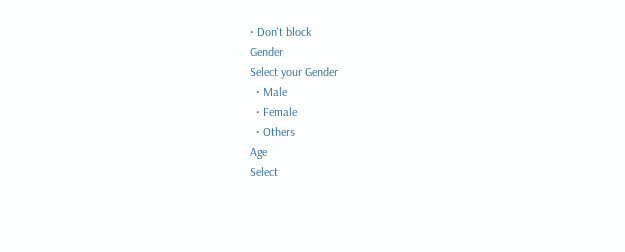• Don't block
Gender
Select your Gender
  • Male
  • Female
  • Others
Age
Select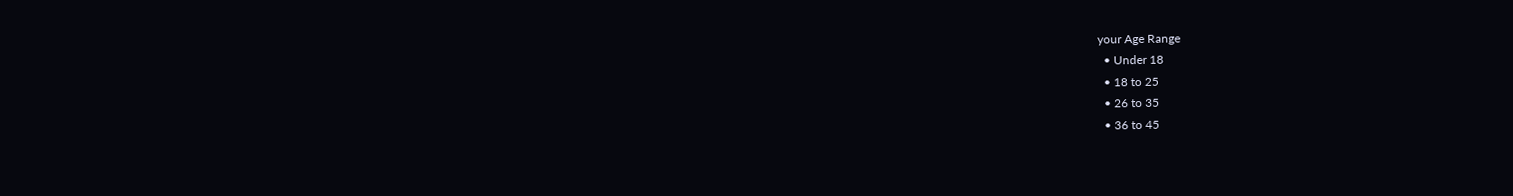your Age Range
  • Under 18
  • 18 to 25
  • 26 to 35
  • 36 to 45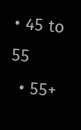• 45 to 55
  • 55+